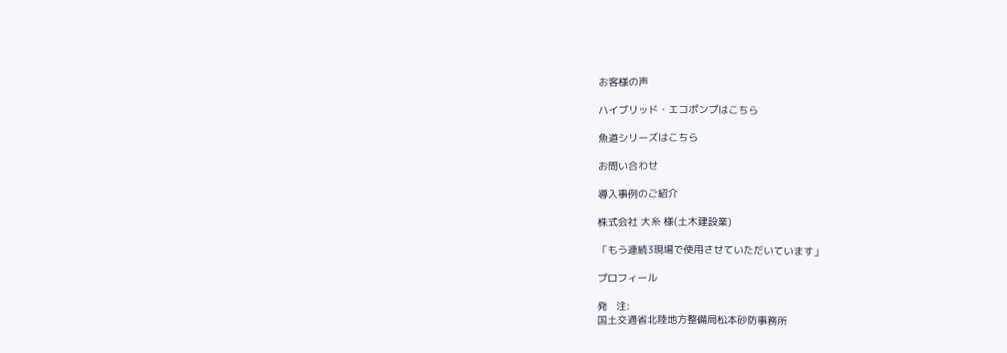お客様の声

ハイブリッド・エコポンプはこちら

魚道シリーズはこちら

お問い合わせ

導入事例のご紹介

株式会社 大糸 様(土木建設業)

「もう連続3現場で使用させていただいています」

プロフィール

発   注:
国土交通省北陸地方整備局松本砂防事務所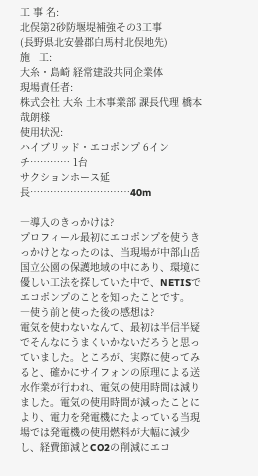工 事 名:
北俣第2砂防堰堤補強その3工事
(長野県北安曇郡白馬村北俣地先)
施   工:
大糸・島崎 経常建設共同企業体
現場責任者:
株式会社 大糸 土木事業部 課長代理 橋本哉朗様
使用状況:
ハイブリッド・エコポンプ 6インチ………… 1台
サクションホース延長…………………………40m

―導入のきっかけは?
プロフィール最初にエコポンプを使うきっかけとなったのは、当現場が中部山岳国立公園の保護地域の中にあり、環境に優しい工法を探していた中で、NETISでエコポンプのことを知ったことです。
―使う前と使った後の感想は?
電気を使わないなんて、最初は半信半疑でそんなにうまくいかないだろうと思っていました。ところが、実際に使ってみると、確かにサイフォンの原理による送水作業が行われ、電気の使用時間は減りました。電気の使用時間が減ったことにより、電力を発電機にたよっている当現場では発電機の使用燃料が大幅に減少し、経費節減とCO2の削減にエコ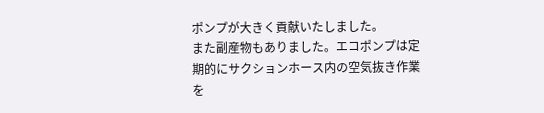ポンプが大きく貢献いたしました。
また副産物もありました。エコポンプは定期的にサクションホース内の空気抜き作業を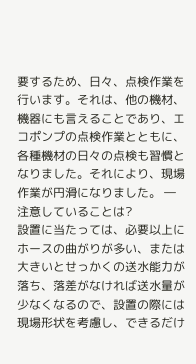要するため、日々、点検作業を行います。それは、他の機材、機器にも言えることであり、エコポンプの点検作業とともに、各種機材の日々の点検も習慣となりました。それにより、現場作業が円滑になりました。 ―注意していることは?
設置に当たっては、必要以上にホースの曲がりが多い、または大きいとせっかくの送水能力が落ち、落差がなければ送水量が少なくなるので、設置の際には現場形状を考慮し、できるだけ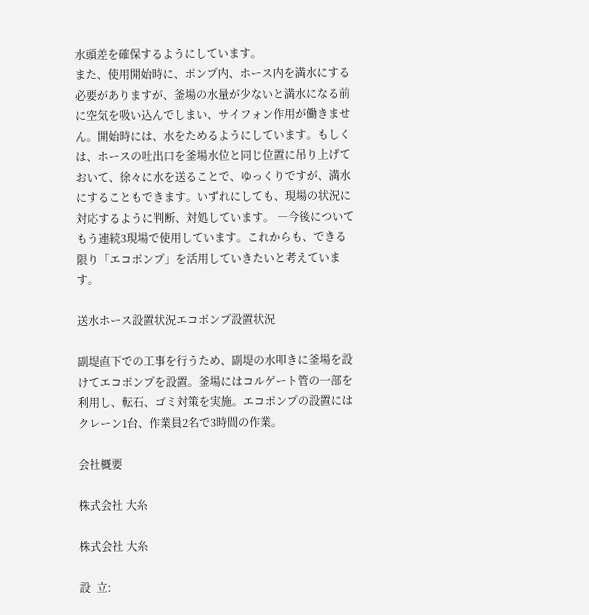水頭差を確保するようにしています。
また、使用開始時に、ポンプ内、ホース内を満水にする必要がありますが、釜場の水量が少ないと満水になる前に空気を吸い込んでしまい、サイフォン作用が働きません。開始時には、水をためるようにしています。もしくは、ホースの吐出口を釜場水位と同じ位置に吊り上げておいて、徐々に水を送ることで、ゆっくりですが、満水にすることもできます。いずれにしても、現場の状況に対応するように判断、対処しています。 ―今後について
もう連続3現場で使用しています。これからも、できる限り「エコポンプ」を活用していきたいと考えています。

送水ホース設置状況エコポンプ設置状況

副堤直下での工事を行うため、副堤の水叩きに釜場を設けてエコポンプを設置。釜場にはコルゲート管の一部を利用し、転石、ゴミ対策を実施。エコポンプの設置にはクレーン1台、作業員2名で3時間の作業。

会社概要

株式会社 大糸

株式会社 大糸

設  立: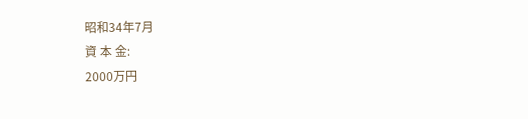昭和34年7月
資 本 金:
2000万円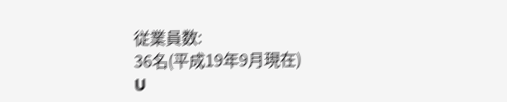従業員数:
36名(平成19年9月現在)
U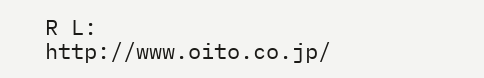R L:
http://www.oito.co.jp/